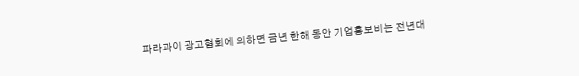파라과이 광고협회에 의하면 금년 한해 동안 기업홍보비는 전년대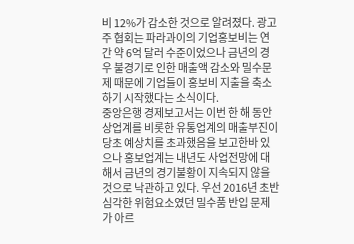비 12%가 감소한 것으로 알려졌다. 광고주 협회는 파라과이의 기업홍보비는 연간 약 6억 달러 수준이었으나 금년의 경우 불경기로 인한 매출액 감소와 밀수문제 때문에 기업들이 홍보비 지출을 축소하기 시작했다는 소식이다.
중앙은행 경제보고서는 이번 한 해 동안 상업계를 비롯한 유통업계의 매출부진이 당초 예상치를 초과했음을 보고한바 있으나 홍보업계는 내년도 사업전망에 대해서 금년의 경기불황이 지속되지 않을 것으로 낙관하고 있다. 우선 2016년 초반 심각한 위험요소였던 밀수품 반입 문제가 아르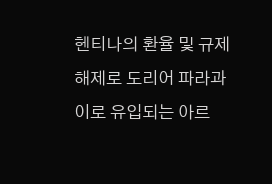헨티나의 환율 및 규제 해제로 도리어 파라과이로 유입되는 아르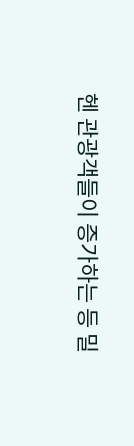헨 관광객들이 증가하는 등 밀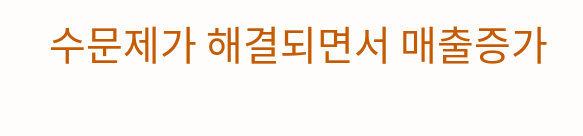수문제가 해결되면서 매출증가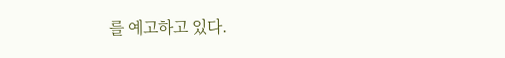를 예고하고 있다.